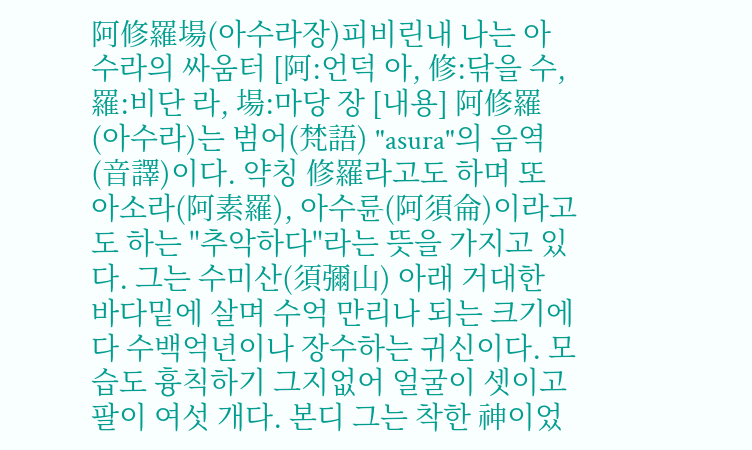阿修羅場(아수라장)피비린내 나는 아수라의 싸움터 [阿:언덕 아, 修:닦을 수, 羅:비단 라, 場:마당 장 [내용] 阿修羅(아수라)는 범어(梵語) "asura"의 음역(音譯)이다. 약칭 修羅라고도 하며 또 아소라(阿素羅), 아수륜(阿須侖)이라고도 하는 "추악하다"라는 뜻을 가지고 있다. 그는 수미산(須彌山) 아래 거대한 바다밑에 살며 수억 만리나 되는 크기에다 수백억년이나 장수하는 귀신이다. 모습도 흉칙하기 그지없어 얼굴이 셋이고 팔이 여섯 개다. 본디 그는 착한 神이었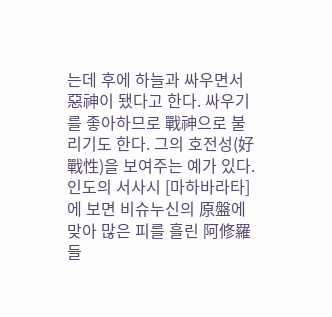는데 후에 하늘과 싸우면서 惡神이 됐다고 한다. 싸우기를 좋아하므로 戰神으로 불리기도 한다. 그의 호전성(好戰性)을 보여주는 예가 있다. 인도의 서사시 [마하바라타]에 보면 비슈누신의 原盤에 맞아 많은 피를 흘린 阿修羅들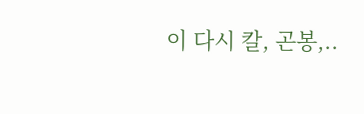이 다시 칼, 곤봉,..